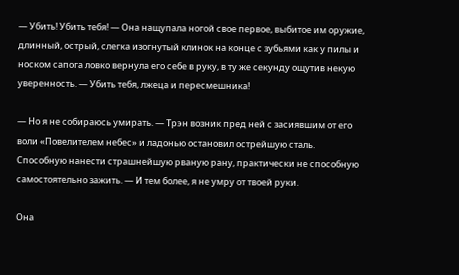— Убить! Убить тебя! — Она нащупала ногой свое первое, выбитое им оружие, длинный, острый, слегка изогнутый клинок на конце с зубьями как у пилы и носком сапога ловко вернула его себе в руку, в ту же секунду ощутив некую уверенность. — Убить тебя, лжеца и пересмешника!

— Но я не собираюсь умирать. — Трэн возник пред ней с засиявшим от его воли «Повелителем небес» и ладонью остановил острейшую сталь. Способную нанести страшнейшую рваную рану, практически не способную самостоятельно зажить. — И тем более, я не умру от твоей руки.

Она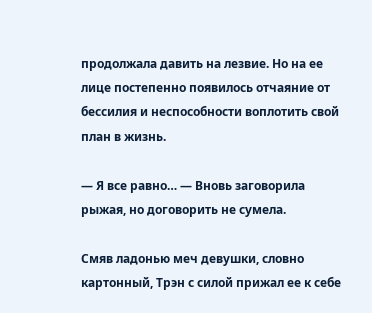продолжала давить на лезвие. Но на ее лице постепенно появилось отчаяние от бессилия и неспособности воплотить свой план в жизнь.

— Я все равно… — Вновь заговорила рыжая, но договорить не сумела.

Смяв ладонью меч девушки, словно картонный, Трэн с силой прижал ее к себе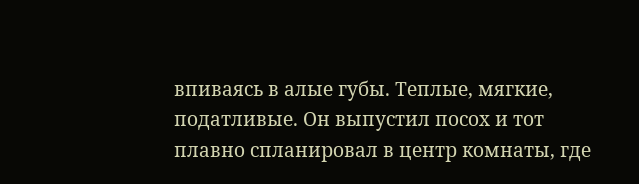впиваясь в алые губы. Теплые, мягкие, податливые. Он выпустил посох и тот плавно спланировал в центр комнаты, где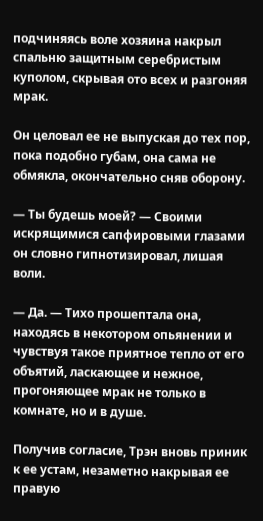подчиняясь воле хозяина накрыл спальню защитным серебристым куполом, скрывая ото всех и разгоняя мрак.

Он целовал ее не выпуская до тех пор, пока подобно губам, она сама не обмякла, окончательно сняв оборону.

— Ты будешь моей? — Своими искрящимися сапфировыми глазами он словно гипнотизировал, лишая воли.

— Да. — Тихо прошептала она, находясь в некотором опьянении и чувствуя такое приятное тепло от его объятий, ласкающее и нежное, прогоняющее мрак не только в комнате, но и в душе.

Получив согласие, Трэн вновь приник к ее устам, незаметно накрывая ее правую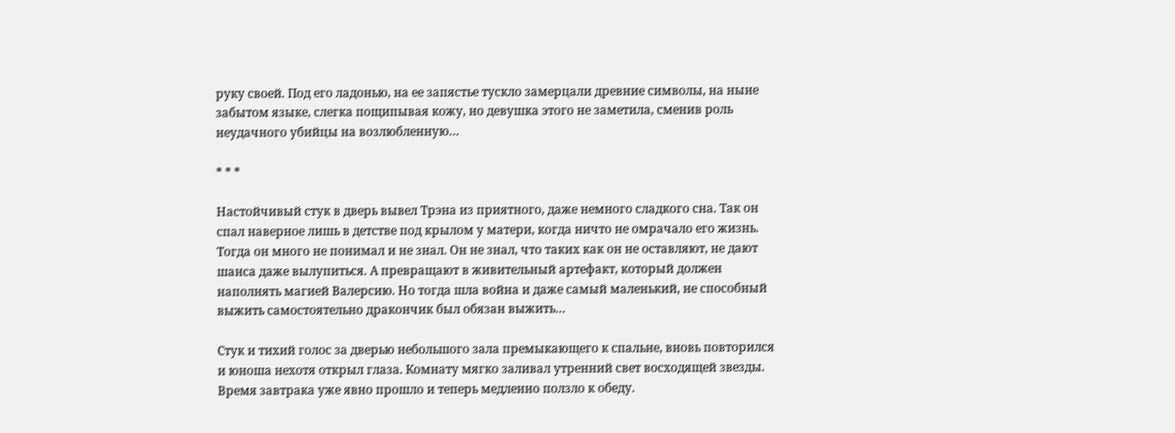руку своей. Под его ладонью, на ее запястье тускло замерцали древние символы, на ныне забытом языке, слегка пощипывая кожу, но девушка этого не заметила, сменив роль неудачного убийцы на возлюбленную…

* * *

Настойчивый стук в дверь вывел Трэна из приятного, даже немного сладкого сна. Так он спал наверное лишь в детстве под крылом у матери, когда ничто не омрачало его жизнь. Тогда он много не понимал и не знал. Он не знал, что таких как он не оставляют, не дают шанса даже вылупиться. А превращают в живительный артефакт, который должен наполнять магией Валерсию. Но тогда шла война и даже самый маленький, не способный выжить самостоятельно дракончик был обязан выжить…

Стук и тихий голос за дверью небольшого зала премыкающего к спальне, вновь повторился и юноша нехотя открыл глаза. Комнату мягко заливал утренний свет восходящей звезды. Время завтрака уже явно прошло и теперь медленно ползло к обеду.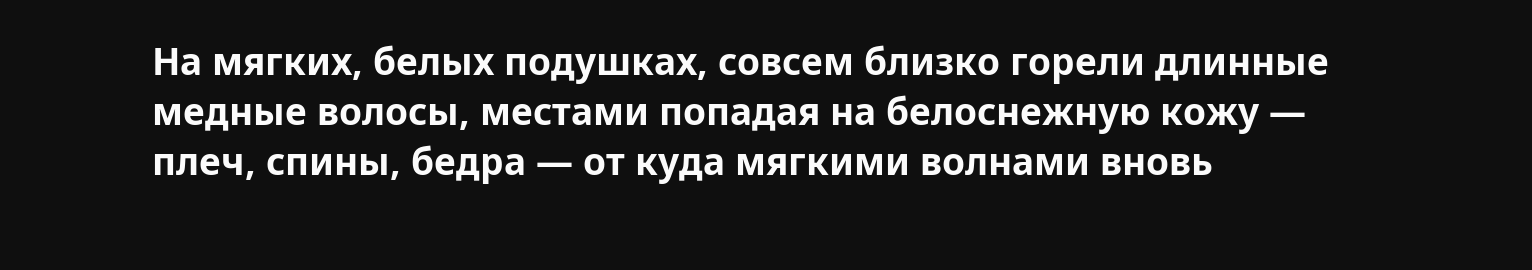На мягких, белых подушках, совсем близко горели длинные медные волосы, местами попадая на белоснежную кожу — плеч, спины, бедра — от куда мягкими волнами вновь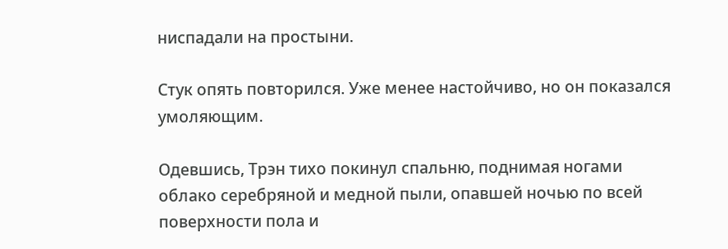ниспадали на простыни.

Стук опять повторился. Уже менее настойчиво, но он показался умоляющим.

Одевшись, Трэн тихо покинул спальню, поднимая ногами облако серебряной и медной пыли, опавшей ночью по всей поверхности пола и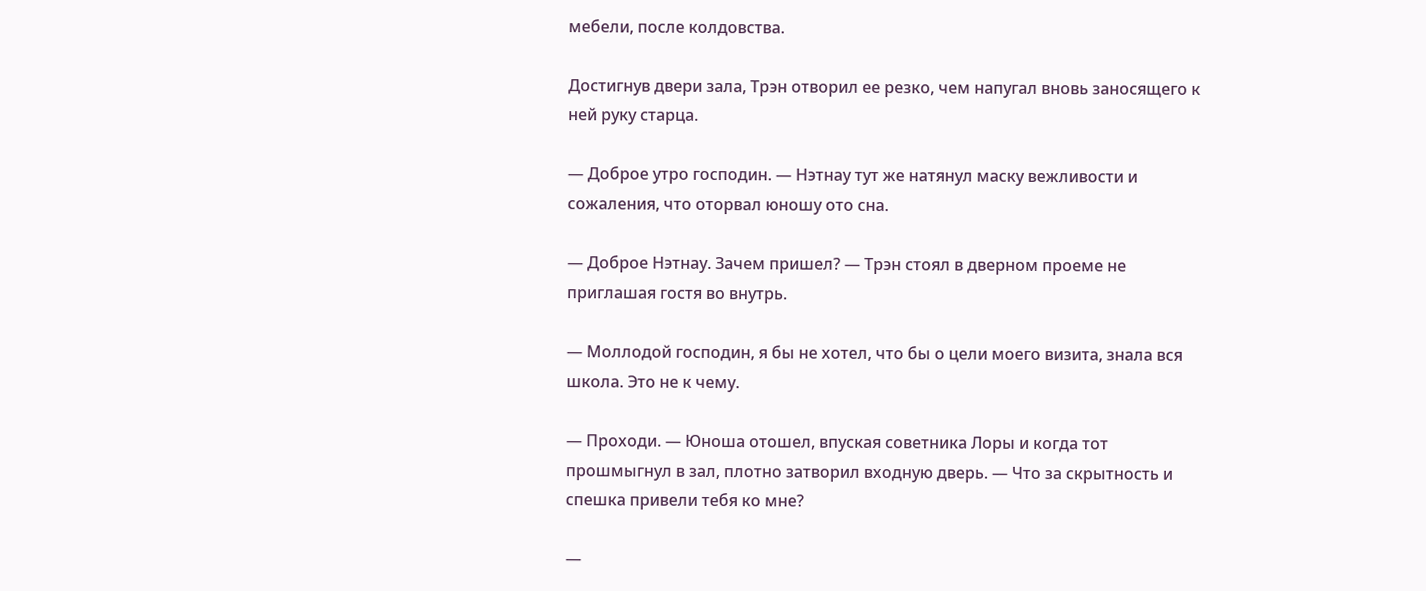мебели, после колдовства.

Достигнув двери зала, Трэн отворил ее резко, чем напугал вновь заносящего к ней руку старца.

— Доброе утро господин. — Нэтнау тут же натянул маску вежливости и сожаления, что оторвал юношу ото сна.

— Доброе Нэтнау. Зачем пришел? — Трэн стоял в дверном проеме не приглашая гостя во внутрь.

— Моллодой господин, я бы не хотел, что бы о цели моего визита, знала вся школа. Это не к чему.

— Проходи. — Юноша отошел, впуская советника Лоры и когда тот прошмыгнул в зал, плотно затворил входную дверь. — Что за скрытность и спешка привели тебя ко мне?

—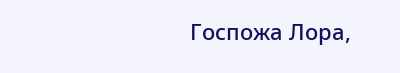Госпожа Лора,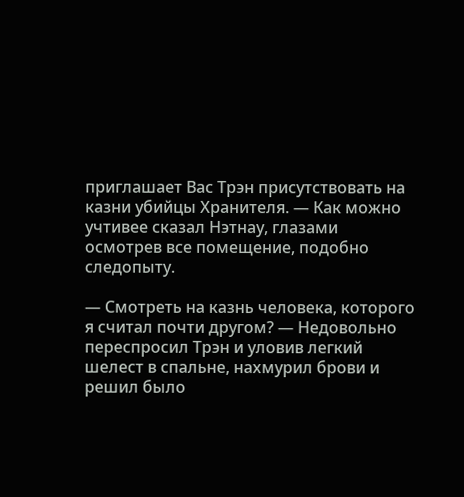приглашает Вас Трэн присутствовать на казни убийцы Хранителя. — Как можно учтивее сказал Нэтнау, глазами осмотрев все помещение, подобно следопыту.

— Смотреть на казнь человека, которого я считал почти другом? — Недовольно переспросил Трэн и уловив легкий шелест в спальне, нахмурил брови и решил было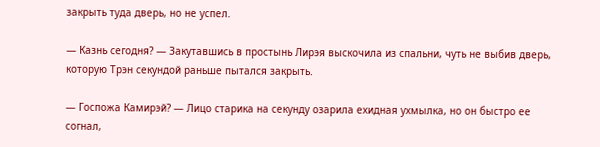закрыть туда дверь, но не успел.

— Казнь сегодня? — Закутавшись в простынь Лирэя выскочила из спальни, чуть не выбив дверь, которую Трэн секундой раньше пытался закрыть.

— Госпожа Камирэй? — Лицо старика на секунду озарила ехидная ухмылка, но он быстро ее согнал,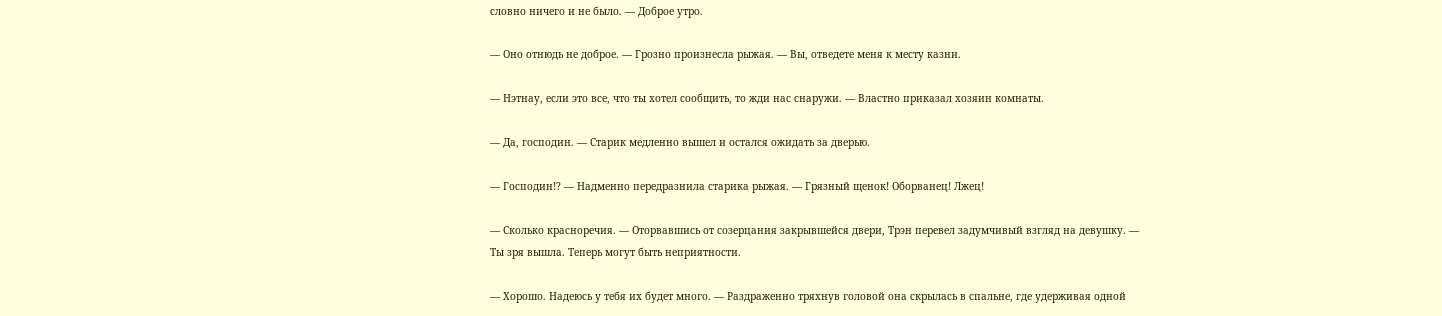словно ничего и не было. — Доброе утро.

— Оно отнюдь не доброе. — Грозно произнесла рыжая. — Вы, отведете меня к месту казни.

— Нэтнау, если это все, что ты хотел сообщить, то жди нас снаружи. — Властно приказал хозяин комнаты.

— Да, господин. — Старик медленно вышел и остался ожидать за дверью.

— Господин!? — Надменно передразнила старика рыжая. — Грязный щенок! Оборванец! Лжец!

— Сколько красноречия. — Оторвавшись от созерцания закрывшейся двери, Трэн перевел задумчивый взгляд на девушку. — Ты зря вышла. Теперь могут быть неприятности.

— Хорошо. Надеюсь у тебя их будет много. — Раздраженно тряхнув головой она скрылась в спальне, где удерживая одной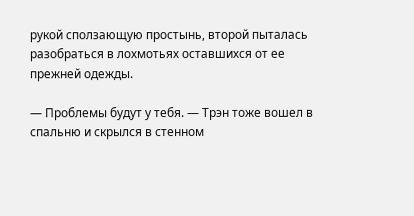рукой сползающую простынь, второй пыталась разобраться в лохмотьях оставшихся от ее прежней одежды.

— Проблемы будут у тебя. — Трэн тоже вошел в спальню и скрылся в стенном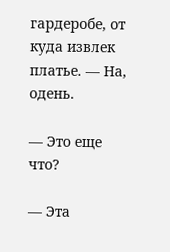гардеробе, от куда извлек платье. — На, одень.

— Это еще что?

— Эта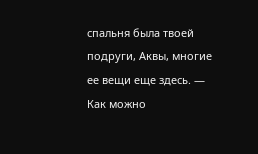спальня была твоей подруги, Аквы, многие ее вещи еще здесь. — Как можно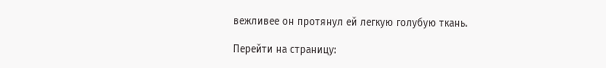вежливее он протянул ей легкую голубую ткань.

Перейти на страницу: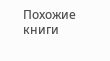Похожие книги